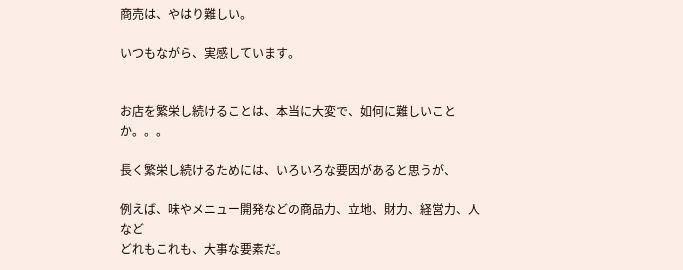商売は、やはり難しい。

いつもながら、実感しています。


お店を繁栄し続けることは、本当に大変で、如何に難しいことか。。。

長く繁栄し続けるためには、いろいろな要因があると思うが、

例えば、味やメニュー開発などの商品力、立地、財力、経営力、人など
どれもこれも、大事な要素だ。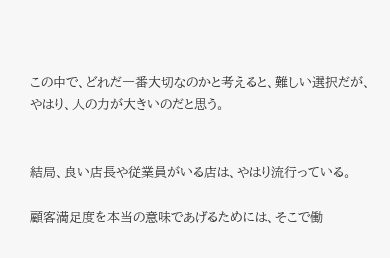この中で、どれだ一番大切なのかと考えると、難しい選択だが、
やはり、人の力が大きいのだと思う。


結局、良い店長や従業員がいる店は、やはり流行っている。

顧客満足度を本当の意味であげるためには、そこで働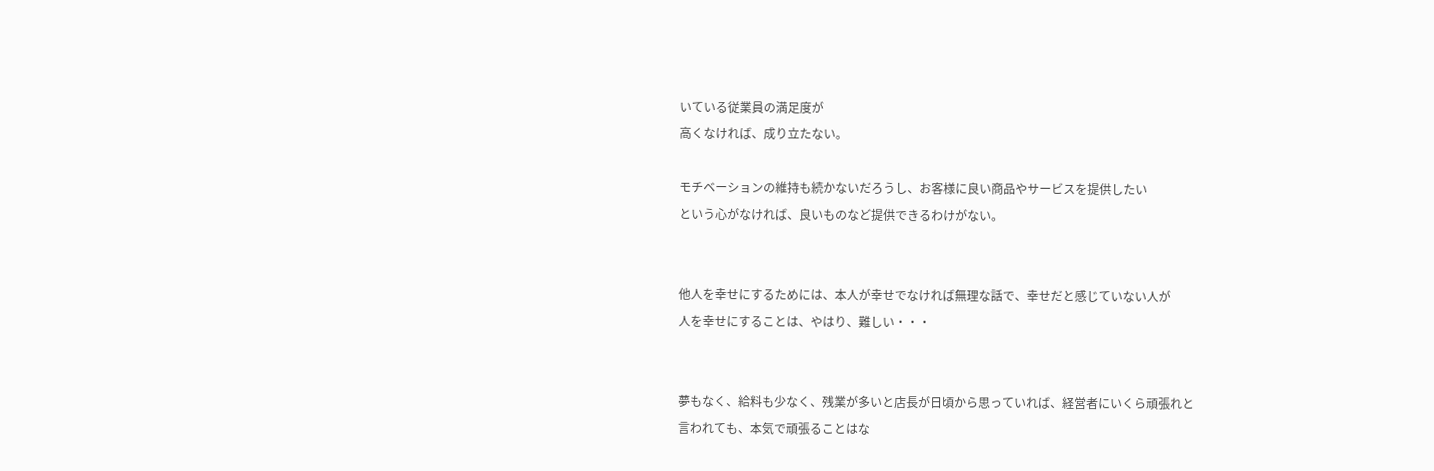いている従業員の満足度が
高くなければ、成り立たない。

モチベーションの維持も続かないだろうし、お客様に良い商品やサービスを提供したい
という心がなければ、良いものなど提供できるわけがない。


他人を幸せにするためには、本人が幸せでなければ無理な話で、幸せだと感じていない人が
人を幸せにすることは、やはり、難しい・・・


夢もなく、給料も少なく、残業が多いと店長が日頃から思っていれば、経営者にいくら頑張れと
言われても、本気で頑張ることはな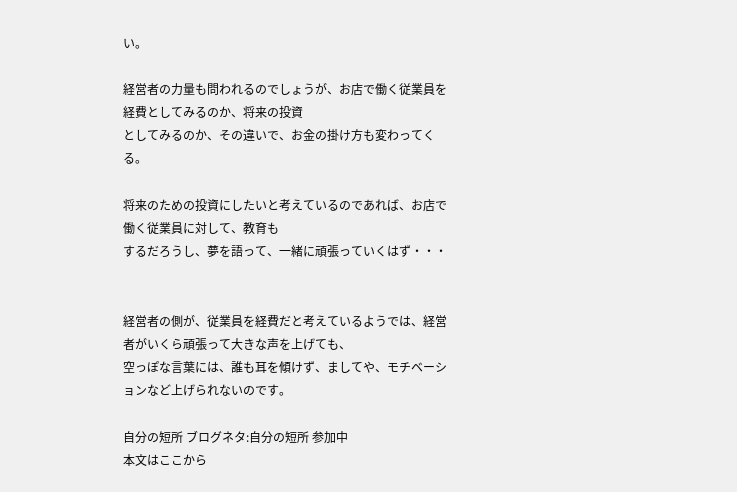い。

経営者の力量も問われるのでしょうが、お店で働く従業員を経費としてみるのか、将来の投資
としてみるのか、その違いで、お金の掛け方も変わってくる。

将来のための投資にしたいと考えているのであれば、お店で働く従業員に対して、教育も
するだろうし、夢を語って、一緒に頑張っていくはず・・・


経営者の側が、従業員を経費だと考えているようでは、経営者がいくら頑張って大きな声を上げても、
空っぽな言葉には、誰も耳を傾けず、ましてや、モチベーションなど上げられないのです。

自分の短所 ブログネタ:自分の短所 参加中
本文はここから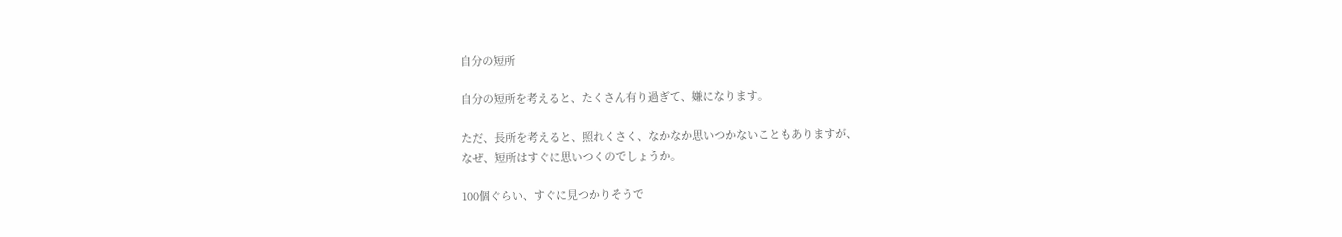自分の短所

自分の短所を考えると、たくさん有り過ぎて、嫌になります。

ただ、長所を考えると、照れくさく、なかなか思いつかないこともありますが、
なぜ、短所はすぐに思いつくのでしょうか。

100個ぐらい、すぐに見つかりそうで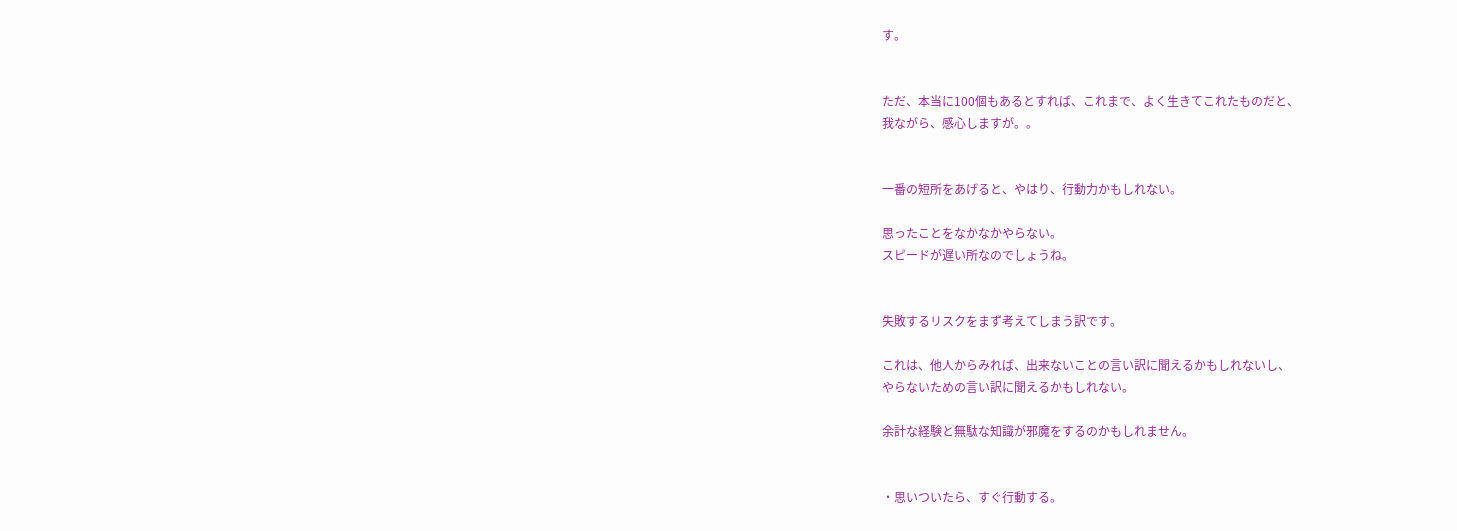す。


ただ、本当に100個もあるとすれば、これまで、よく生きてこれたものだと、
我ながら、感心しますが。。


一番の短所をあげると、やはり、行動力かもしれない。

思ったことをなかなかやらない。
スピードが遅い所なのでしょうね。


失敗するリスクをまず考えてしまう訳です。

これは、他人からみれば、出来ないことの言い訳に聞えるかもしれないし、
やらないための言い訳に聞えるかもしれない。

余計な経験と無駄な知識が邪魔をするのかもしれません。


・思いついたら、すぐ行動する。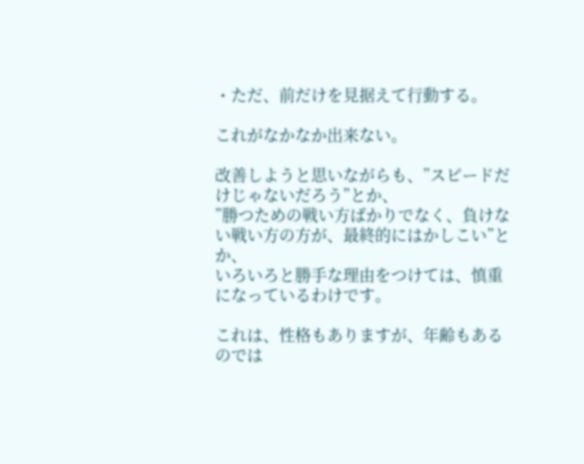・ただ、前だけを見据えて行動する。

これがなかなか出来ない。

改善しようと思いながらも、”スピードだけじゃないだろう”とか、
”勝つための戦い方ばかりでなく、負けない戦い方の方が、最終的にはかしこい”とか、
いろいろと勝手な理由をつけては、慎重になっているわけです。

これは、性格もありますが、年齢もあるのでは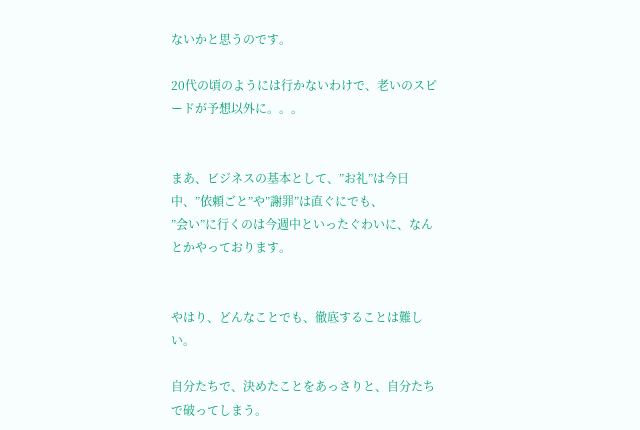ないかと思うのです。

20代の頃のようには行かないわけで、老いのスピードが予想以外に。。。


まあ、ビジネスの基本として、”お礼”は今日中、”依頼ごと”や”謝罪”は直ぐにでも、
”会い”に行くのは今週中といったぐわいに、なんとかやっております。


やはり、どんなことでも、徹底することは難しい。

自分たちで、決めたことをあっさりと、自分たちで破ってしまう。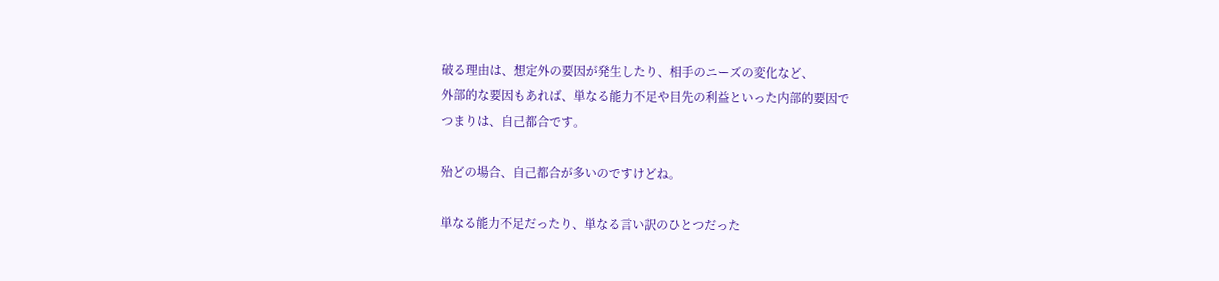破る理由は、想定外の要因が発生したり、相手のニーズの変化など、
外部的な要因もあれば、単なる能力不足や目先の利益といった内部的要因で
つまりは、自己都合です。

殆どの場合、自己都合が多いのですけどね。

単なる能力不足だったり、単なる言い訳のひとつだった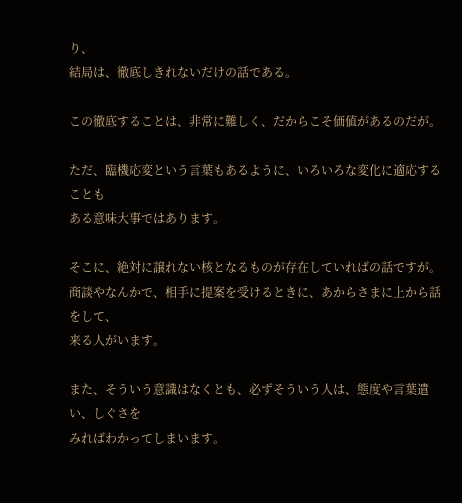り、
結局は、徹底しきれないだけの話である。

この徹底することは、非常に難しく、だからこそ価値があるのだが。

ただ、臨機応変という言葉もあるように、いろいろな変化に適応することも
ある意味大事ではあります。

そこに、絶対に譲れない核となるものが存在していればの話ですが。
商談やなんかで、相手に提案を受けるときに、あからさまに上から話をして、
来る人がいます。

また、そういう意識はなくとも、必ずそういう人は、態度や言葉遣い、しぐさを
みればわかってしまいます。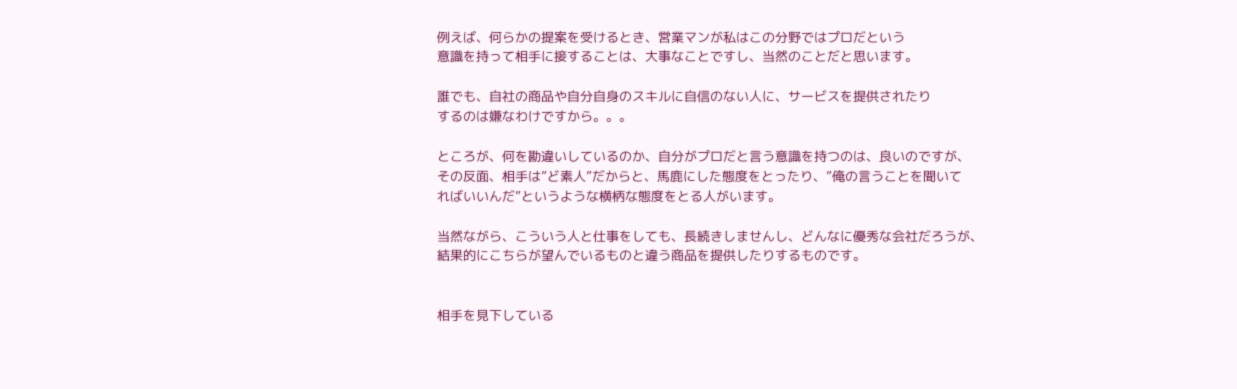例えば、何らかの提案を受けるとき、営業マンが私はこの分野ではプロだという
意識を持って相手に接することは、大事なことですし、当然のことだと思います。

誰でも、自社の商品や自分自身のスキルに自信のない人に、サービスを提供されたり
するのは嫌なわけですから。。。

ところが、何を勘違いしているのか、自分がプロだと言う意識を持つのは、良いのですが、
その反面、相手は”ど素人”だからと、馬鹿にした態度をとったり、”俺の言うことを聞いて
ればいいんだ”というような横柄な態度をとる人がいます。

当然ながら、こういう人と仕事をしても、長続きしませんし、どんなに優秀な会社だろうが、
結果的にこちらが望んでいるものと違う商品を提供したりするものです。


相手を見下している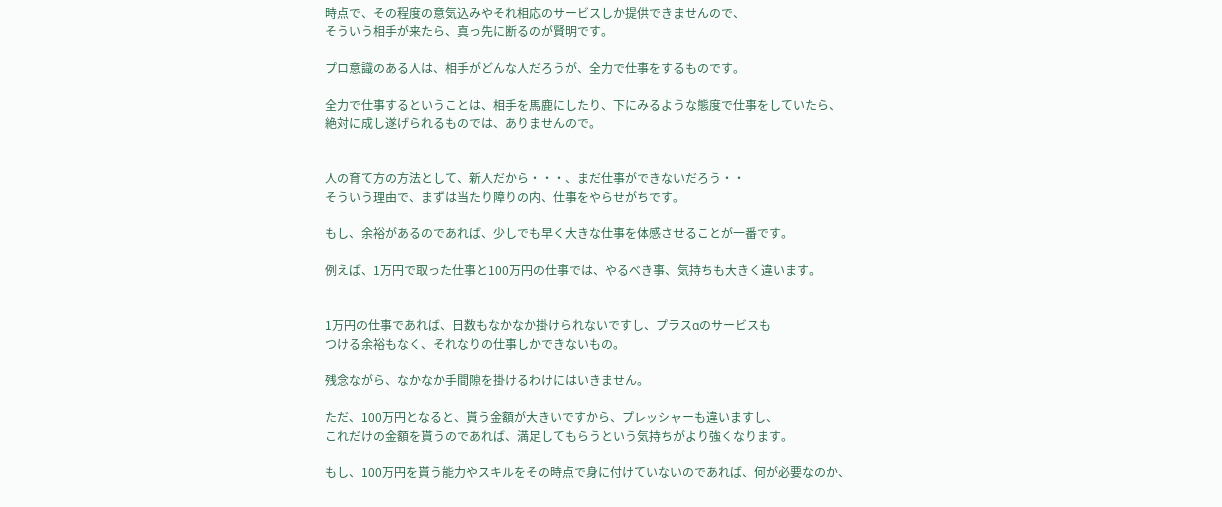時点で、その程度の意気込みやそれ相応のサービスしか提供できませんので、
そういう相手が来たら、真っ先に断るのが賢明です。

プロ意識のある人は、相手がどんな人だろうが、全力で仕事をするものです。

全力で仕事するということは、相手を馬鹿にしたり、下にみるような態度で仕事をしていたら、
絶対に成し遂げられるものでは、ありませんので。


人の育て方の方法として、新人だから・・・、まだ仕事ができないだろう・・
そういう理由で、まずは当たり障りの内、仕事をやらせがちです。

もし、余裕があるのであれば、少しでも早く大きな仕事を体感させることが一番です。

例えば、1万円で取った仕事と100万円の仕事では、やるべき事、気持ちも大きく違います。


1万円の仕事であれば、日数もなかなか掛けられないですし、プラスαのサービスも
つける余裕もなく、それなりの仕事しかできないもの。

残念ながら、なかなか手間隙を掛けるわけにはいきません。

ただ、100万円となると、貰う金額が大きいですから、プレッシャーも違いますし、
これだけの金額を貰うのであれば、満足してもらうという気持ちがより強くなります。

もし、100万円を貰う能力やスキルをその時点で身に付けていないのであれば、何が必要なのか、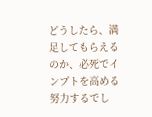どうしたら、満足してもらえるのか、必死でインプトを高める努力するでし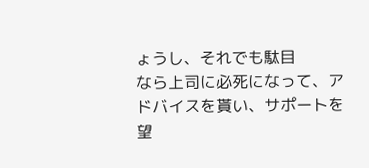ょうし、それでも駄目
なら上司に必死になって、アドバイスを貰い、サポートを望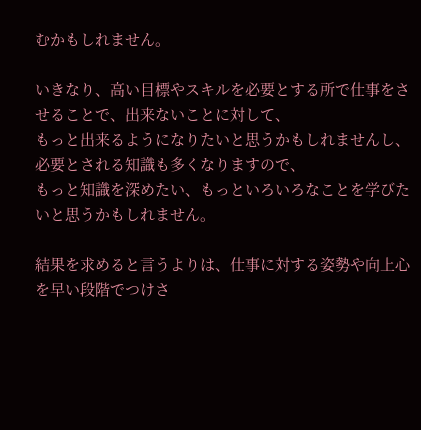むかもしれません。

いきなり、高い目標やスキルを必要とする所で仕事をさせることで、出来ないことに対して、
もっと出来るようになりたいと思うかもしれませんし、必要とされる知識も多くなりますので、
もっと知識を深めたい、もっといろいろなことを学びたいと思うかもしれません。

結果を求めると言うよりは、仕事に対する姿勢や向上心を早い段階でつけさ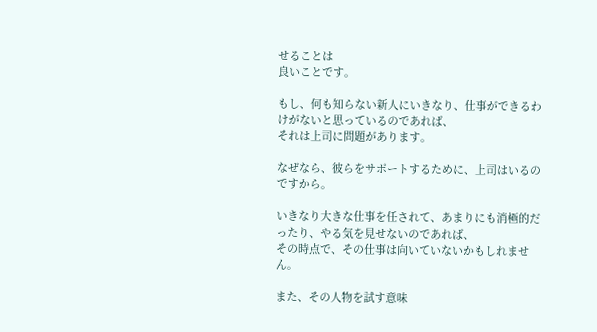せることは
良いことです。

もし、何も知らない新人にいきなり、仕事ができるわけがないと思っているのであれば、
それは上司に問題があります。

なぜなら、彼らをサポートするために、上司はいるのですから。

いきなり大きな仕事を任されて、あまりにも消極的だったり、やる気を見せないのであれば、
その時点で、その仕事は向いていないかもしれません。

また、その人物を試す意味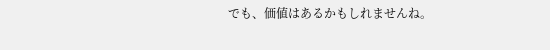でも、価値はあるかもしれませんね。